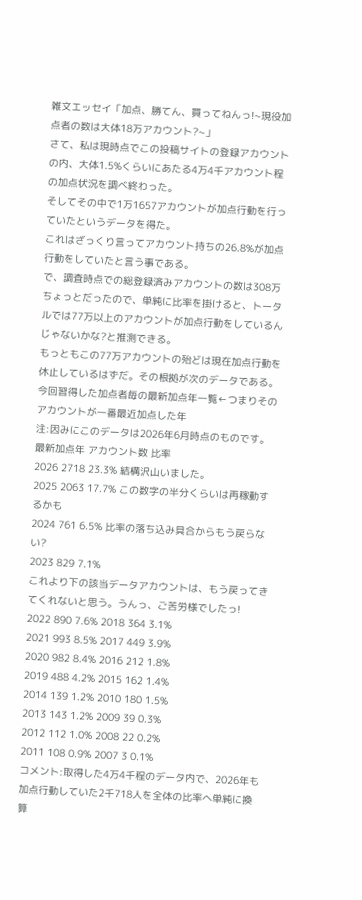雑文エッセイ「加点、勝てん、買ってねんっ!~現役加点者の数は大体18万アカウント?~」
さて、私は現時点でこの投稿サイトの登録アカウントの内、大体1.5%くらいにあたる4万4千アカウント程の加点状況を調べ終わった。
そしてその中で1万1657アカウントが加点行動を行っていたというデータを得た。
これはざっくり言ってアカウント持ちの26.8%が加点行動をしていたと言う事である。
で、調査時点での総登録済みアカウントの数は308万ちょっとだったので、単純に比率を掛けると、トータルでは77万以上のアカウントが加点行動をしているんじゃないかな?と推測できる。
もっともこの77万アカウントの殆どは現在加点行動を休止しているはずだ。その根拠が次のデータである。
今回習得した加点者毎の最新加点年一覧←つまりそのアカウントが一番最近加点した年
注:因みにこのデータは2026年6月時点のものです。
最新加点年 アカウント数 比率
2026 2718 23.3% 結構沢山いました。
2025 2063 17.7% この数字の半分くらいは再稼動するかも
2024 761 6.5% 比率の落ち込み具合からもう戻らない?
2023 829 7.1%
これより下の該当データアカウントは、もう戻ってきてくれないと思う。うんっ、ご苦労様でしたっ!
2022 890 7.6% 2018 364 3.1%
2021 993 8.5% 2017 449 3.9%
2020 982 8.4% 2016 212 1.8%
2019 488 4.2% 2015 162 1.4%
2014 139 1.2% 2010 180 1.5%
2013 143 1.2% 2009 39 0.3%
2012 112 1.0% 2008 22 0.2%
2011 108 0.9% 2007 3 0.1%
コメント:取得した4万4千程のデータ内で、2026年も加点行動していた2千718人を全体の比率へ単純に換算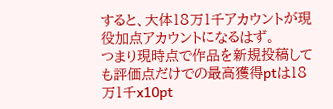すると、大体18万1千アカウントが現役加点アカウントになるはず。
つまり現時点で作品を新規投稿しても評価点だけでの最高獲得ptは18万1千x10pt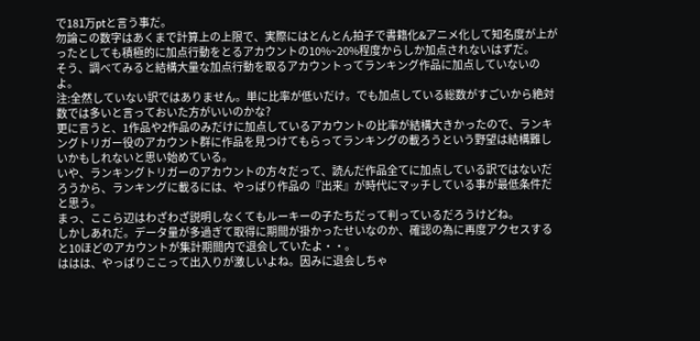で181万ptと言う事だ。
勿論この数字はあくまで計算上の上限で、実際にはとんとん拍子で書籍化&アニメ化して知名度が上がったとしても積極的に加点行動をとるアカウントの10%~20%程度からしか加点されないはずだ。
そう、調べてみると結構大量な加点行動を取るアカウントってランキング作品に加点していないのよ。
注:全然していない訳ではありません。単に比率が低いだけ。でも加点している総数がすごいから絶対数では多いと言っておいた方がいいのかな?
更に言うと、1作品や2作品のみだけに加点しているアカウントの比率が結構大きかったので、ランキングトリガー役のアカウント群に作品を見つけてもらってランキングの載ろうという野望は結構難しいかもしれないと思い始めている。
いや、ランキングトリガーのアカウントの方々だって、読んだ作品全てに加点している訳ではないだろうから、ランキングに載るには、やっぱり作品の『出来』が時代にマッチしている事が最低条件だと思う。
まっ、ここら辺はわざわざ説明しなくてもルーキーの子たちだって判っているだろうけどね。
しかしあれだ。データ量が多過ぎて取得に期間が掛かったせいなのか、確認の為に再度アクセスすると10ほどのアカウントが集計期間内で退会していたよ・・。
ははは、やっぱりここって出入りが激しいよね。因みに退会しちゃ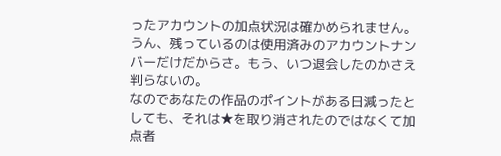ったアカウントの加点状況は確かめられません。うん、残っているのは使用済みのアカウントナンバーだけだからさ。もう、いつ退会したのかさえ判らないの。
なのであなたの作品のポイントがある日減ったとしても、それは★を取り消されたのではなくて加点者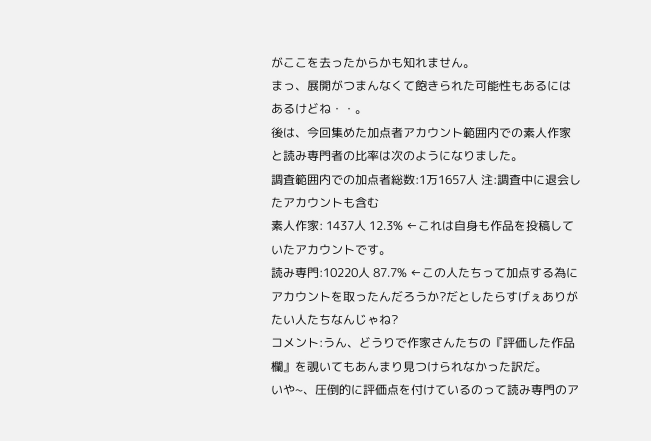がここを去ったからかも知れません。
まっ、展開がつまんなくて飽きられた可能性もあるにはあるけどね・・。
後は、今回集めた加点者アカウント範囲内での素人作家と読み専門者の比率は次のようになりました。
調査範囲内での加点者総数:1万1657人 注:調査中に退会したアカウントも含む
素人作家: 1437人 12.3% ←これは自身も作品を投稿していたアカウントです。
読み専門:10220人 87.7% ←この人たちって加点する為にアカウントを取ったんだろうか?だとしたらすげぇありがたい人たちなんじゃね?
コメント:うん、どうりで作家さんたちの『評価した作品欄』を覗いてもあんまり見つけられなかった訳だ。
いや~、圧倒的に評価点を付けているのって読み専門のア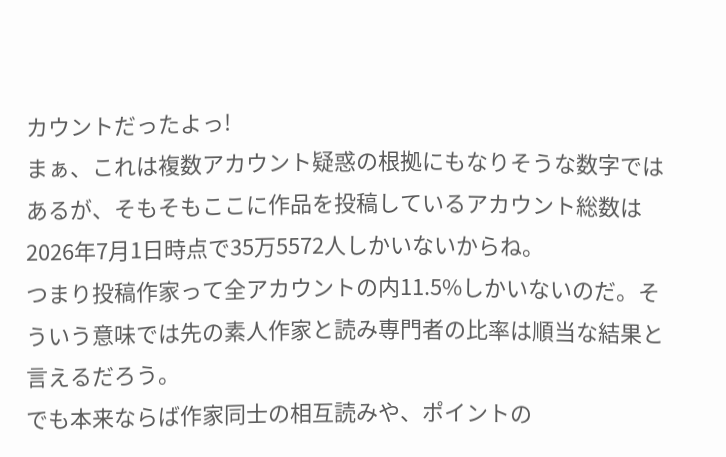カウントだったよっ!
まぁ、これは複数アカウント疑惑の根拠にもなりそうな数字ではあるが、そもそもここに作品を投稿しているアカウント総数は2026年7月1日時点で35万5572人しかいないからね。
つまり投稿作家って全アカウントの内11.5%しかいないのだ。そういう意味では先の素人作家と読み専門者の比率は順当な結果と言えるだろう。
でも本来ならば作家同士の相互読みや、ポイントの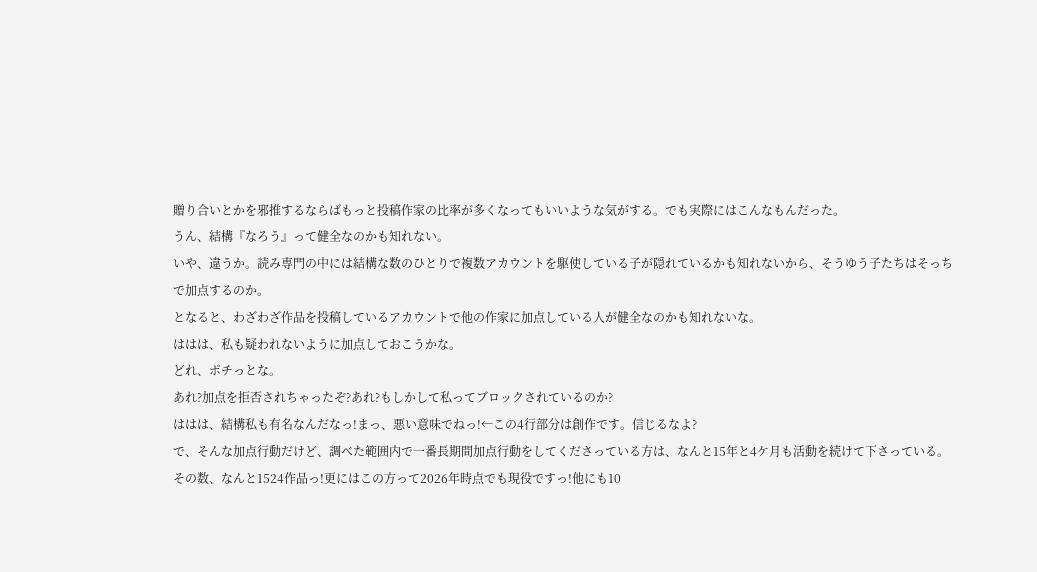贈り合いとかを邪推するならばもっと投稿作家の比率が多くなってもいいような気がする。でも実際にはこんなもんだった。
うん、結構『なろう』って健全なのかも知れない。
いや、違うか。読み専門の中には結構な数のひとりで複数アカウントを駆使している子が隠れているかも知れないから、そうゆう子たちはそっちで加点するのか。
となると、わざわざ作品を投稿しているアカウントで他の作家に加点している人が健全なのかも知れないな。
ははは、私も疑われないように加点しておこうかな。
どれ、ポチっとな。
あれ?加点を拒否されちゃったぞ?あれ?もしかして私ってブロックされているのか?
ははは、結構私も有名なんだなっ!まっ、悪い意味でねっ!←この4行部分は創作です。信じるなよ?
で、そんな加点行動だけど、調べた範囲内で一番長期間加点行動をしてくださっている方は、なんと15年と4ケ月も活動を続けて下さっている。
その数、なんと1524作品っ!更にはこの方って2026年時点でも現役ですっ!他にも10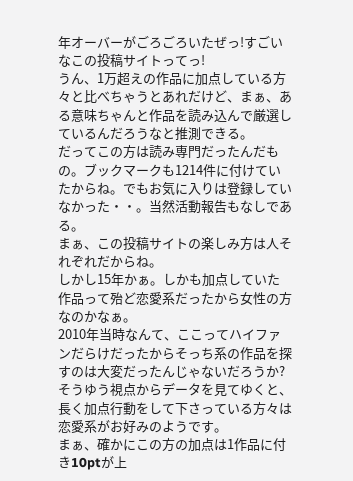年オーバーがごろごろいたぜっ!すごいなこの投稿サイトってっ!
うん、1万超えの作品に加点している方々と比べちゃうとあれだけど、まぁ、ある意味ちゃんと作品を読み込んで厳選しているんだろうなと推測できる。
だってこの方は読み専門だったんだもの。ブックマークも1214件に付けていたからね。でもお気に入りは登録していなかった・・。当然活動報告もなしである。
まぁ、この投稿サイトの楽しみ方は人それぞれだからね。
しかし15年かぁ。しかも加点していた作品って殆ど恋愛系だったから女性の方なのかなぁ。
2010年当時なんて、ここってハイファンだらけだったからそっち系の作品を探すのは大変だったんじゃないだろうか?
そうゆう視点からデータを見てゆくと、長く加点行動をして下さっている方々は恋愛系がお好みのようです。
まぁ、確かにこの方の加点は1作品に付き10ptが上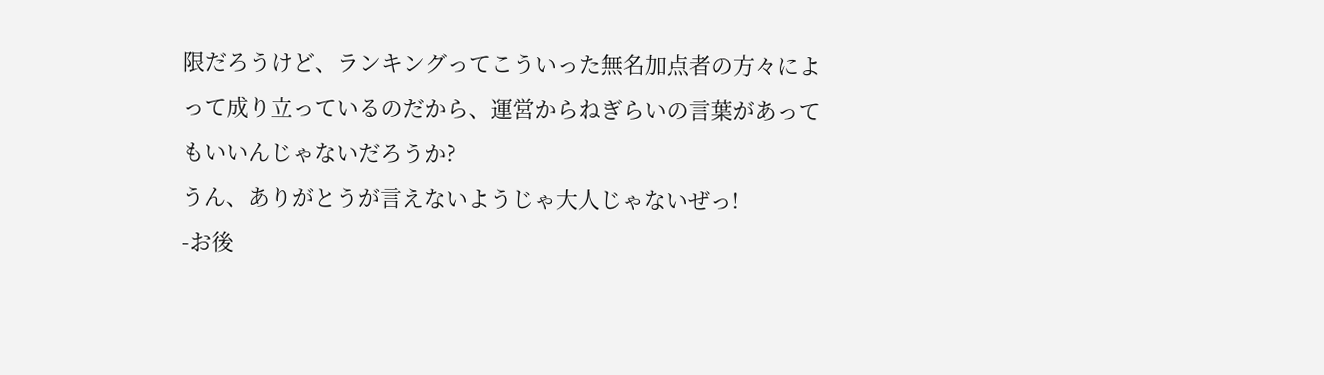限だろうけど、ランキングってこういった無名加点者の方々によって成り立っているのだから、運営からねぎらいの言葉があってもいいんじゃないだろうか?
うん、ありがとうが言えないようじゃ大人じゃないぜっ!
-お後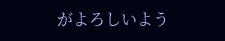がよろしいよう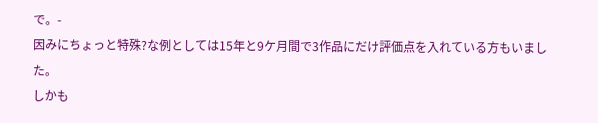で。-
因みにちょっと特殊?な例としては15年と9ケ月間で3作品にだけ評価点を入れている方もいました。
しかも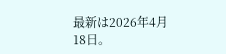最新は2026年4月18日。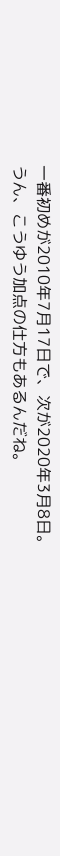一番初めが2010年7月17日で、次が2020年3月8日。
うん、こうゆう加点の仕方もあるんだね。